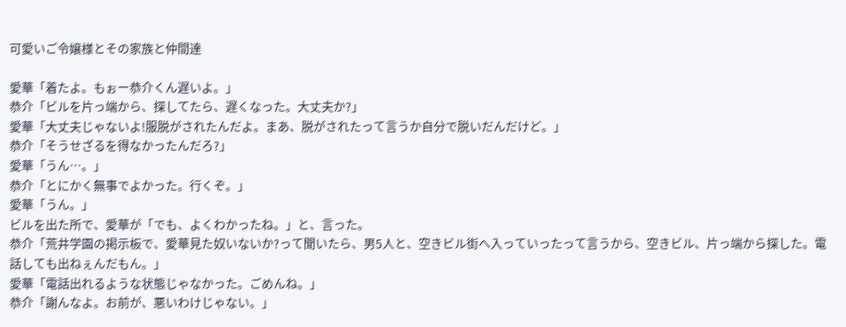可愛いご令嬢様とその家族と仲間達

愛華「着たよ。もぉー恭介くん遅いよ。」
恭介「ビルを片っ端から、探してたら、遅くなった。大丈夫か?」
愛華「大丈夫じゃないよ!服脱がされたんだよ。まあ、脱がされたって言うか自分で脱いだんだけど。」
恭介「そうせざるを得なかったんだろ?」
愛華「うん…。」
恭介「とにかく無事でよかった。行くぞ。」
愛華「うん。」
ビルを出た所で、愛華が「でも、よくわかったね。」と、言った。
恭介「荒井学園の掲示板で、愛華見た奴いないか?って聞いたら、男5人と、空きビル街へ入っていったって言うから、空きビル、片っ端から探した。電話しても出ねぇんだもん。」
愛華「電話出れるような状態じゃなかった。ごめんね。」
恭介「謝んなよ。お前が、悪いわけじゃない。」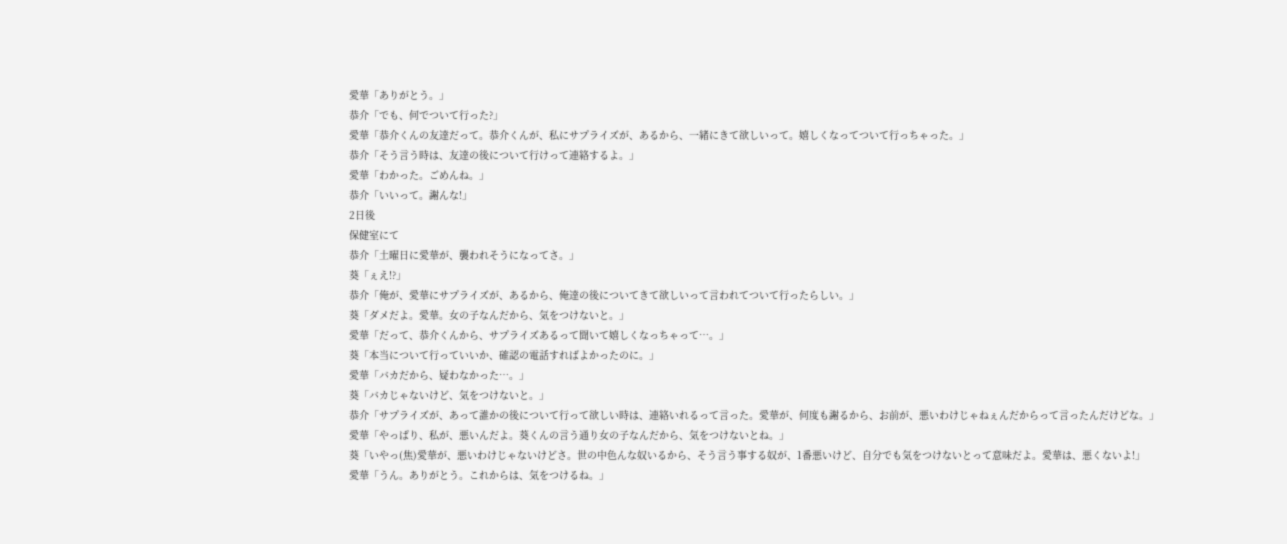愛華「ありがとう。」
恭介「でも、何でついて行った?」
愛華「恭介くんの友達だって。恭介くんが、私にサプライズが、あるから、一緒にきて欲しいって。嬉しくなってついて行っちゃった。」
恭介「そう言う時は、友達の後について行けって連絡するよ。」
愛華「わかった。ごめんね。」
恭介「いいって。謝んな!」
2日後
保健室にて
恭介「土曜日に愛華が、襲われそうになってさ。」
葵「ぇえ!?」
恭介「俺が、愛華にサプライズが、あるから、俺達の後についてきて欲しいって言われてついて行ったらしい。」
葵「ダメだよ。愛華。女の子なんだから、気をつけないと。」
愛華「だって、恭介くんから、サプライズあるって聞いて嬉しくなっちゃって…。」
葵「本当について行っていいか、確認の電話すればよかったのに。」
愛華「バカだから、疑わなかった…。」
葵「バカじゃないけど、気をつけないと。」
恭介「サプライズが、あって誰かの後について行って欲しい時は、連絡いれるって言った。愛華が、何度も謝るから、お前が、悪いわけじゃねぇんだからって言ったんだけどな。」
愛華「やっぱり、私が、悪いんだよ。葵くんの言う通り女の子なんだから、気をつけないとね。」
葵「いやっ(焦)愛華が、悪いわけじゃないけどさ。世の中色んな奴いるから、そう言う事する奴が、1番悪いけど、自分でも気をつけないとって意味だよ。愛華は、悪くないよ!」
愛華「うん。ありがとう。これからは、気をつけるね。」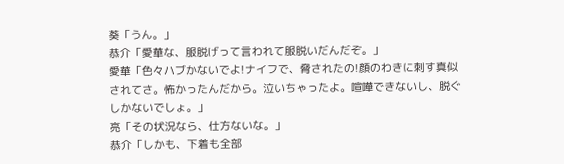葵「うん。」
恭介「愛華な、服脱げって言われて服脱いだんだぞ。」
愛華「色々ハブかないでよ!ナイフで、脅されたの!顔のわきに刺す真似されてさ。怖かったんだから。泣いちゃったよ。喧嘩できないし、脱ぐしかないでしょ。」
亮「その状況なら、仕方ないな。」
恭介「しかも、下着も全部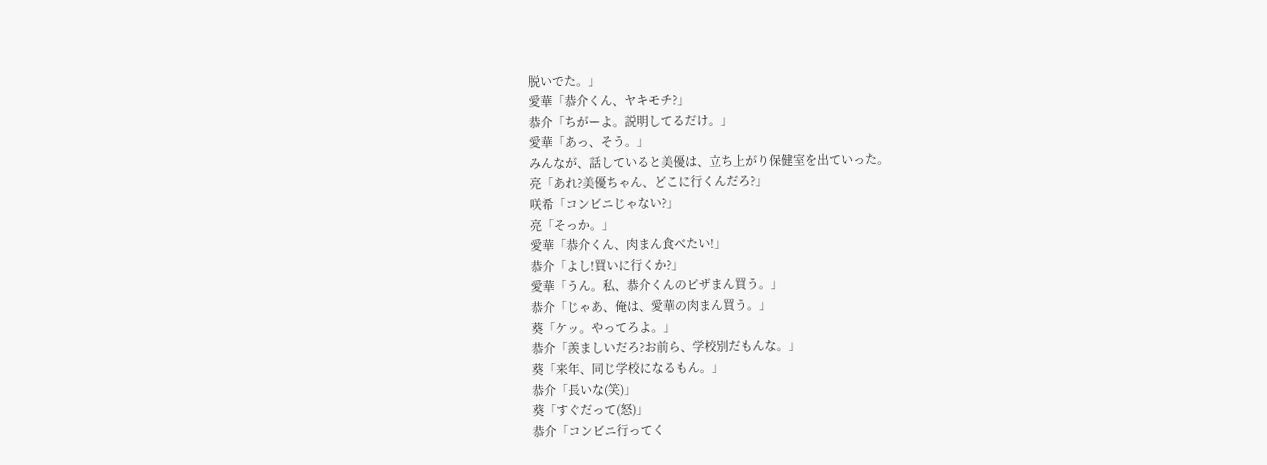脱いでた。」
愛華「恭介くん、ヤキモチ?」
恭介「ちがーよ。説明してるだけ。」
愛華「あっ、そう。」
みんなが、話していると美優は、立ち上がり保健室を出ていった。
亮「あれ?美優ちゃん、どこに行くんだろ?」
咲希「コンビニじゃない?」
亮「そっか。」
愛華「恭介くん、肉まん食べたい!」
恭介「よし!買いに行くか?」
愛華「うん。私、恭介くんのピザまん買う。」
恭介「じゃあ、俺は、愛華の肉まん買う。」
葵「ケッ。やってろよ。」
恭介「羨ましいだろ?お前ら、学校別だもんな。」
葵「来年、同じ学校になるもん。」
恭介「長いな(笑)」
葵「すぐだって(怒)」
恭介「コンビニ行ってく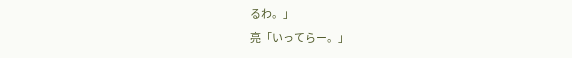るわ。」
亮「いってらー。」